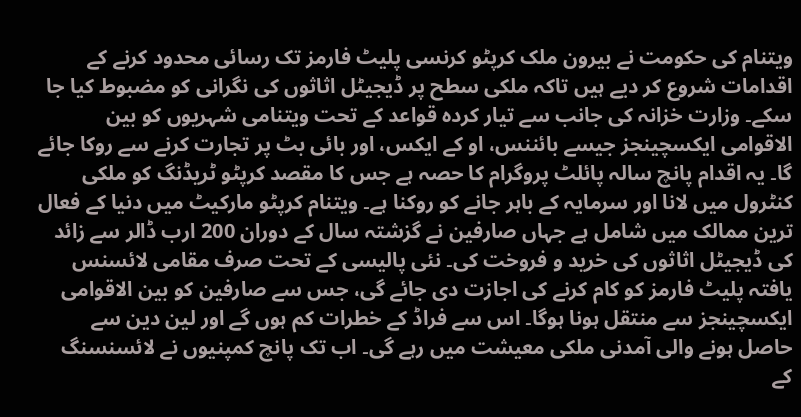ویتنام کی حکومت نے بیرون ملک کرپٹو کرنسی پلیٹ فارمز تک رسائی محدود کرنے کے اقدامات شروع کر دیے ہیں تاکہ ملکی سطح پر ڈیجیٹل اثاثوں کی نگرانی کو مضبوط کیا جا سکے۔ وزارت خزانہ کی جانب سے تیار کردہ قواعد کے تحت ویتنامی شہریوں کو بین الاقوامی ایکسچینجز جیسے بائننس، او کے ایکس، اور بائی بٹ پر تجارت کرنے سے روکا جائے گا۔ یہ اقدام پانچ سالہ پائلٹ پروگرام کا حصہ ہے جس کا مقصد کرپٹو ٹریڈنگ کو ملکی کنٹرول میں لانا اور سرمایہ کے باہر جانے کو روکنا ہے۔ ویتنام کرپٹو مارکیٹ میں دنیا کے فعال ترین ممالک میں شامل ہے جہاں صارفین نے گزشتہ سال کے دوران 200 ارب ڈالر سے زائد کی ڈیجیٹل اثاثوں کی خرید و فروخت کی۔ نئی پالیسی کے تحت صرف مقامی لائسنس یافتہ پلیٹ فارمز کو کام کرنے کی اجازت دی جائے گی، جس سے صارفین کو بین الاقوامی ایکسچینجز سے منتقل ہونا ہوگا۔ اس سے فراڈ کے خطرات کم ہوں گے اور لین دین سے حاصل ہونے والی آمدنی ملکی معیشت میں رہے گی۔ اب تک پانچ کمپنیوں نے لائسنسنگ کے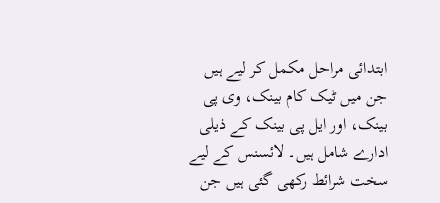ابتدائی مراحل مکمل کر لیے ہیں جن میں ٹیک کام بینک، وی پی بینک، اور ایل پی بینک کے ذیلی ادارے شامل ہیں۔ لائسنس کے لیے سخت شرائط رکھی گئی ہیں جن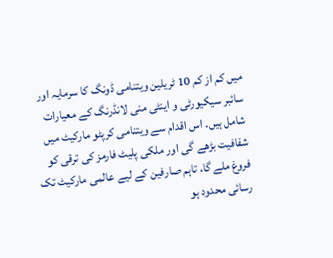میں کم از کم 10 ٹریلین ویتنامی ڈونگ کا سرمایہ اور سائبر سیکیورٹی و اینٹی منی لانڈرنگ کے معیارات شامل ہیں۔ اس اقدام سے ویتنامی کرپٹو مارکیٹ میں شفافیت بڑھے گی اور ملکی پلیٹ فارمز کی ترقی کو فروغ ملے گا، تاہم صارفین کے لیے عالمی مارکیٹ تک رسائی محدود ہو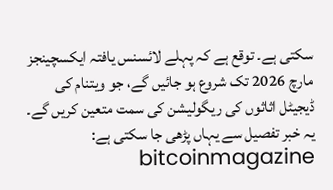سکتی ہے۔ توقع ہے کہ پہلے لائسنس یافتہ ایکسچینجز مارچ 2026 تک شروع ہو جائیں گے، جو ویتنام کی ڈیجیٹل اثاثوں کی ریگولیشن کی سمت متعین کریں گے۔
یہ خبر تفصیل سے یہاں پڑھی جا سکتی ہے: bitcoinmagazine